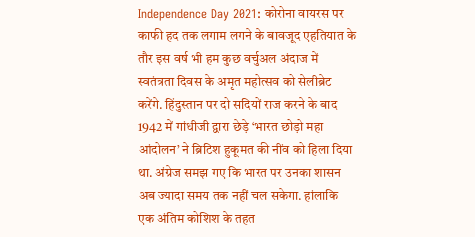Independence Day 2021: कोरोना वायरस पर काफी हद तक लगाम लगने के बावजूद एहतियात के तौर इस वर्ष भी हम कुछ वर्चुअल अंदाज में स्वतंत्रता दिवस के अमृत महोत्सव को सेलीब्रेट करेंगे. हिंदुस्तान पर दो सदियों राज करने के बाद 1942 में गांधीजी द्वारा छेड़े ‘भारत छोड़ो महा आंदोलन’ ने ब्रिटिश हुकूमत की नींव को हिला दिया था. अंग्रेज समझ गए कि भारत पर उनका शासन अब ज्यादा समय तक नहीं चल सकेगा. हांलाकि एक अंतिम कोशिश के तहत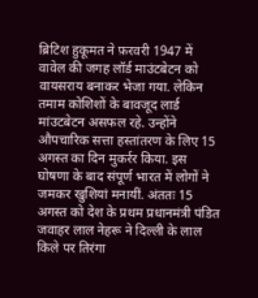ब्रिटिश हुकूमत ने फ़रवरी 1947 में वावेल की जगह लॉर्ड माउंटबेटन को वायसराय बनाकर भेजा गया. लेकिन तमाम कोशिशों के बावजूद लार्ड मांउटबेटन असफल रहे. उन्होंने औपचारिक सत्ता हस्तांतरण के लिए 15 अगस्त का दिन मुकर्रर किया. इस घोषणा के बाद संपूर्ण भारत में लोगों ने जमकर खुशियां मनायीं. अंततः 15 अगस्त को देश के प्रथम प्रधानमंत्री पंडित जवाहर लाल नेहरू ने दिल्ली के लाल किले पर तिरंगा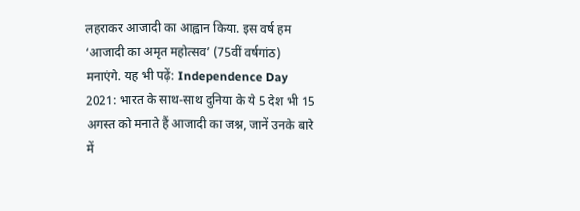लहराकर आजादी का आह्वान किया. इस वर्ष हम ‘आजादी का अमृत महोत्सव’ (75वीं वर्षगांठ) मनाएंगे. यह भी पढ़ें: Independence Day 2021: भारत के साथ-साथ दुनिया के ये 5 देश भी 15 अगस्त को मनाते हैं आजादी का जश्न, जानें उनके बारे में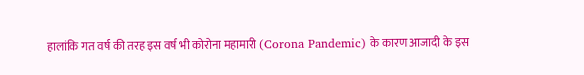हालांकि गत वर्ष की तरह इस वर्ष भी कोरोना महामारी (Corona Pandemic) के कारण आजादी के इस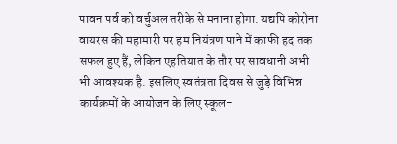पावन पर्व को वर्चुअल तरीके से मनाना होगा. यद्यपि कोरोना वायरस की महामारी पर हम नियंत्रण पाने में काफी हद तक सफल हुए हैं, लेकिन एहतियात के तौर पर सावधानी अभी भी आवश्यक है. इसलिए स्वतंत्रता दिवस से जुड़े विभिन्न कार्यक्रमों के आयोजन के लिए स्कूल-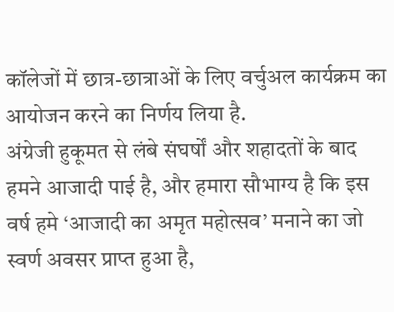कॉलेजों में छात्र-छात्राओं के लिए वर्चुअल कार्यक्रम का आयोजन करने का निर्णय लिया है.
अंग्रेजी हुकूमत से लंबे संघर्षों और शहादतों के बाद हमने आजादी पाई है, और हमारा सौभाग्य है कि इस वर्ष हमे ‘आजादी का अमृत महोत्सव’ मनाने का जो स्वर्ण अवसर प्राप्त हुआ है,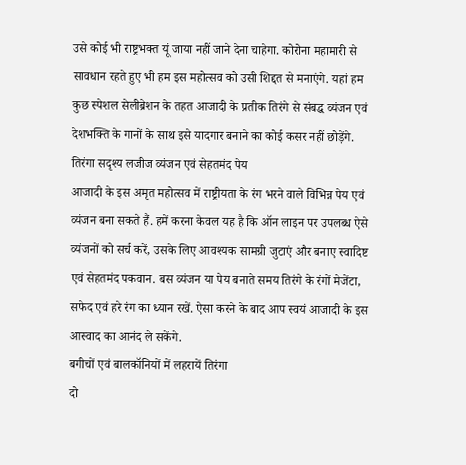उसे कोई भी राष्ट्रभक्त यूं जाया नहीं जाने देना चाहेगा. कोरोना महामारी से सावधान रहते हुए भी हम इस महोत्सव को उसी शिद्दत से मनाएंगे. यहां हम कुछ स्पेशल सेलीब्रेशन के तहत आजादी के प्रतीक तिरंगे से संबद्ध व्यंजन एवं देशभक्ति के गानों के साथ इसे यादगार बनाने का कोई कसर नहीं छोड़ेंगे.
तिरंगा सदृश्य लजीज व्यंजन एवं सेहतमंद पेय
आजादी के इस अमृत महोत्सव में राष्ट्रीयता के रंग भरने वाले विभिन्न पेय एवं व्यंजन बना सकते हैं. हमें करना केवल यह है कि ऑन लाइन पर उपलब्ध ऐसे व्यंजनों को सर्च करें, उसके लिए आवश्यक सामग्री जुटाएं और बनाए स्वादिष्ट एवं सेहतमंद पकवान. बस व्यंजन या पेय बनाते समय तिरंगे के रंगों मेजेंटा, सफेद एवं हरे रंग का ध्यान रखें. ऐसा करने के बाद आप स्वयं आजादी के इस आस्वाद का आनंद ले सकेंगे.
बगीचों एवं बालकॉनियों में लहरायें तिरंगा
दो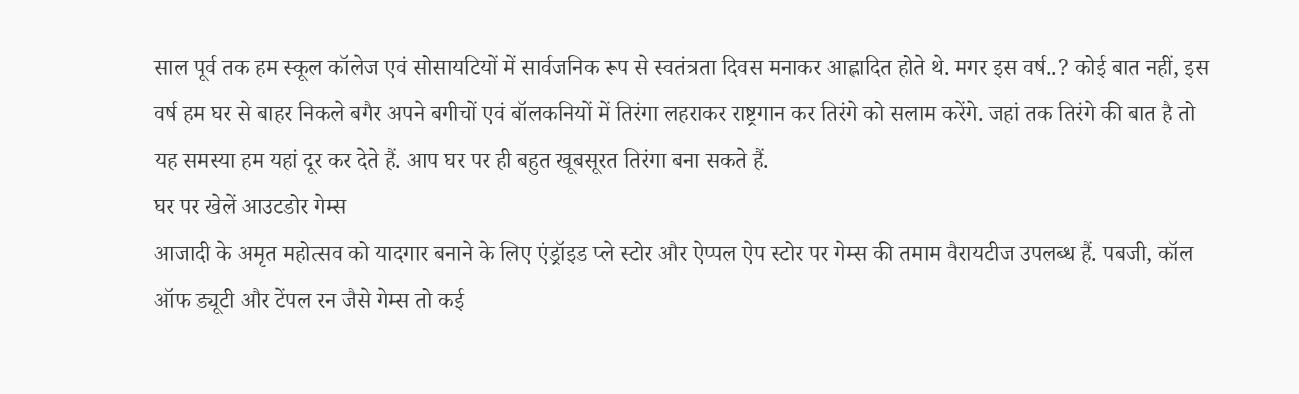साल पूर्व तक हम स्कूल कॉलेज एवं सोसायटियों में सार्वजनिक रूप से स्वतंत्रता दिवस मनाकर आह्लादित होते थे. मगर इस वर्ष..? कोई बात नहीं, इस वर्ष हम घर से बाहर निकले बगैर अपने बगीचों एवं बॉलकनियों में तिरंगा लहराकर राष्ट्रगान कर तिरंगे को सलाम करेंगे. जहां तक तिरंगे की बात है तो यह समस्या हम यहां दूर कर देते हैं. आप घर पर ही बहुत खूबसूरत तिरंगा बना सकते हैं.
घर पर खेलें आउटडोर गेम्स
आजादी के अमृत महोत्सव को यादगार बनाने के लिए एंड्रॉइड प्ले स्टोर और ऐप्पल ऐप स्टोर पर गेम्स की तमाम वैरायटीज उपलब्ध हैं. पबजी, कॉल ऑफ ड्यूटी और टेंपल रन जैसे गेम्स तो कई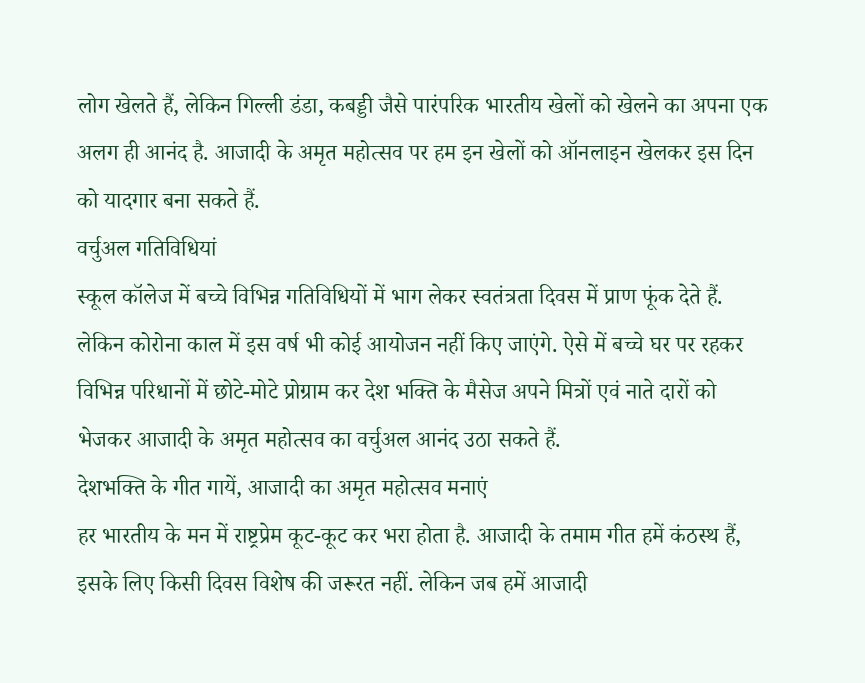लोग खेलते हैं, लेकिन गिल्ली डंडा, कबड्डी जैसे पारंपरिक भारतीय खेलों को खेलने का अपना एक अलग ही आनंद है. आजादी के अमृत महोत्सव पर हम इन खेलों को ऑनलाइन खेलकर इस दिन को यादगार बना सकते हैं.
वर्चुअल गतिविधियां
स्कूल कॉलेज में बच्चे विभिन्न गतिविधियों में भाग लेकर स्वतंत्रता दिवस में प्राण फूंक देते हैं. लेकिन कोरोना काल में इस वर्ष भी कोई आयोजन नहीं किए जाएंगे. ऐसे में बच्चे घर पर रहकर विभिन्न परिधानों में छोटे-मोटे प्रोग्राम कर देश भक्ति के मैसेज अपने मित्रों एवं नाते दारों को भेजकर आजादी के अमृत महोत्सव का वर्चुअल आनंद उठा सकते हैं.
देशभक्ति के गीत गायें, आजादी का अमृत महोत्सव मनाएं
हर भारतीय के मन में राष्ट्रप्रेम कूट-कूट कर भरा होता है. आजादी के तमाम गीत हमें कंठस्थ हैं, इसके लिए किसी दिवस विशेष की जरूरत नहीं. लेकिन जब हमें आजादी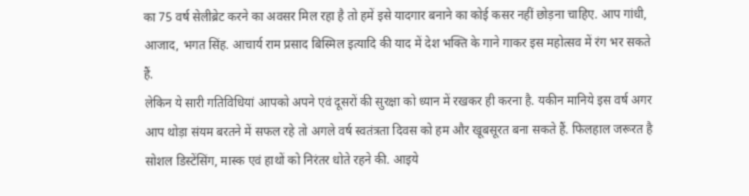का 75 वर्ष सेलीब्रेट करने का अवसर मिल रहा है तो हमें इसे यादगार बनाने का कोई कसर नहीं छोड़ना चाहिए. आप गांधी, आजाद, भगत सिंह. आचार्य राम प्रसाद बिस्मिल इत्यादि की याद में देश भक्ति के गाने गाकर इस महोत्सव में रंग भर सकते हैं.
लेकिन ये सारी गतिविधियां आपको अपने एवं दूसरों की सुरक्षा को ध्यान में रखकर ही करना है. यकीन मानिये इस वर्ष अगर आप थोड़ा संयम बरतने में सफल रहे तो अगले वर्ष स्वतंत्रता दिवस को हम और खूबसूरत बना सकते हैं. फिलहाल जरूरत है सोशल डिस्टेंसिंग, मास्क एवं हाथों को निरंतर धोते रहने की. आइये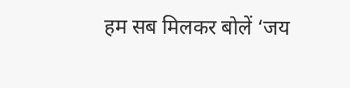हम सब मिलकर बोलें ‘जय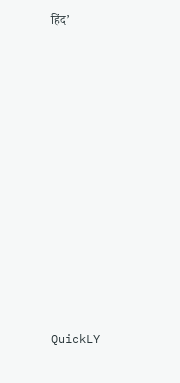हिंद’












QuickLY